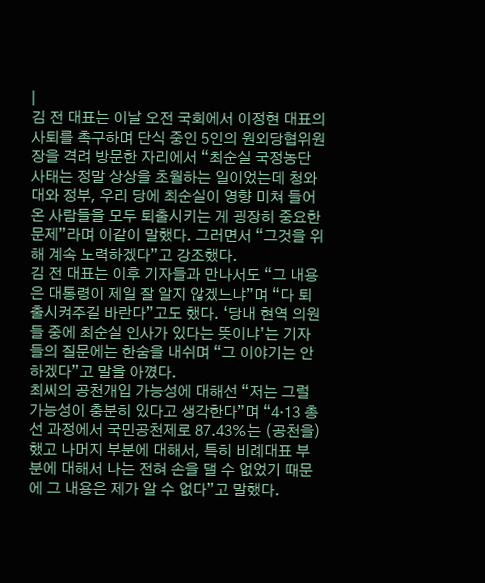|
김 전 대표는 이날 오전 국회에서 이정현 대표의 사퇴를 촉구하며 단식 중인 5인의 원외당협위원장을 격려 방문한 자리에서 “최순실 국정농단 사태는 정말 상상을 초월하는 일이었는데 청와대와 정부, 우리 당에 최순실이 영향 미쳐 들어온 사람들을 모두 퇴출시키는 게 굉장히 중요한 문제”라며 이같이 말했다. 그러면서 “그것을 위해 계속 노력하겠다”고 강조했다.
김 전 대표는 이후 기자들과 만나서도 “그 내용은 대통령이 제일 잘 알지 않겠느냐”며 “다 퇴출시켜주길 바란다”고도 했다. ‘당내 현역 의원들 중에 최순실 인사가 있다는 뜻이냐’는 기자들의 질문에는 한숨을 내쉬며 “그 이야기는 안 하겠다”고 말을 아꼈다.
최씨의 공천개입 가능성에 대해선 “저는 그럴 가능성이 충분히 있다고 생각한다”며 “4·13 총선 과정에서 국민공천제로 87.43%는 (공천을) 했고 나머지 부분에 대해서, 특히 비례대표 부분에 대해서 나는 전혀 손을 댈 수 없었기 때문에 그 내용은 제가 알 수 없다”고 말했다.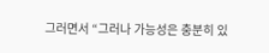그러면서 “그러나 가능성은 충분히 있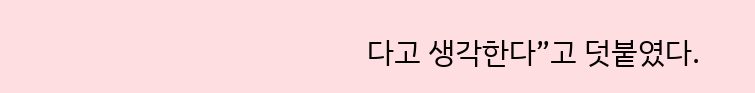다고 생각한다”고 덧붙였다.